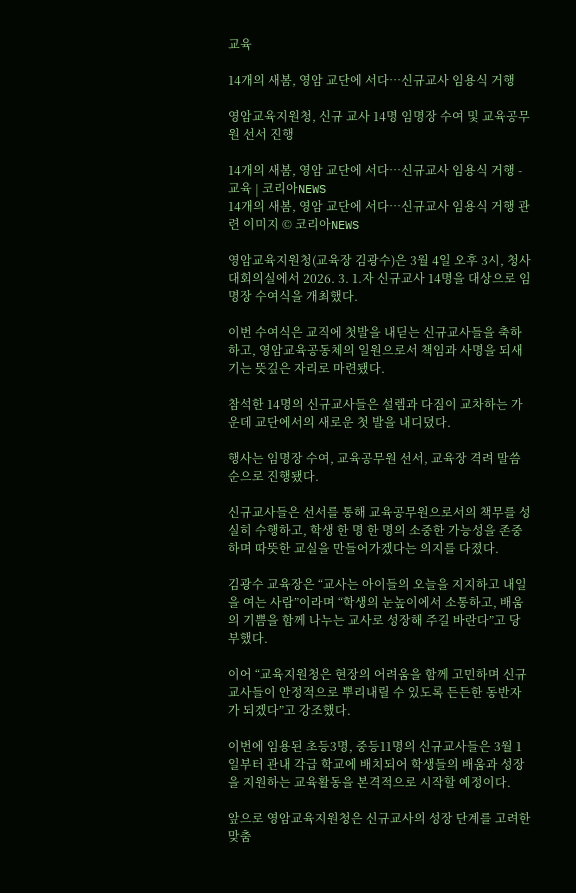교육

14개의 새봄, 영암 교단에 서다…신규교사 임용식 거행

영암교육지원청, 신규 교사 14명 임명장 수여 및 교육공무원 선서 진행

14개의 새봄, 영암 교단에 서다…신규교사 임용식 거행 - 교육 | 코리아NEWS
14개의 새봄, 영암 교단에 서다…신규교사 임용식 거행 관련 이미지 © 코리아NEWS

영암교육지원청(교육장 김광수)은 3월 4일 오후 3시, 청사 대회의실에서 2026. 3. 1.자 신규교사 14명을 대상으로 임명장 수여식을 개최했다.

이번 수여식은 교직에 첫발을 내딛는 신규교사들을 축하하고, 영암교육공동체의 일원으로서 책임과 사명을 되새기는 뜻깊은 자리로 마련됐다.

참석한 14명의 신규교사들은 설렘과 다짐이 교차하는 가운데 교단에서의 새로운 첫 발을 내디뎠다.

행사는 임명장 수여, 교육공무원 선서, 교육장 격려 말씀 순으로 진행됐다.

신규교사들은 선서를 통해 교육공무원으로서의 책무를 성실히 수행하고, 학생 한 명 한 명의 소중한 가능성을 존중하며 따뜻한 교실을 만들어가겠다는 의지를 다졌다.

김광수 교육장은 “교사는 아이들의 오늘을 지지하고 내일을 여는 사람”이라며 “학생의 눈높이에서 소통하고, 배움의 기쁨을 함께 나누는 교사로 성장해 주길 바란다”고 당부했다.

이어 “교육지원청은 현장의 어려움을 함께 고민하며 신규교사들이 안정적으로 뿌리내릴 수 있도록 든든한 동반자가 되겠다”고 강조했다.

이번에 임용된 초등3명, 중등11명의 신규교사들은 3월 1일부터 관내 각급 학교에 배치되어 학생들의 배움과 성장을 지원하는 교육활동을 본격적으로 시작할 예정이다.

앞으로 영암교육지원청은 신규교사의 성장 단계를 고려한 맞춤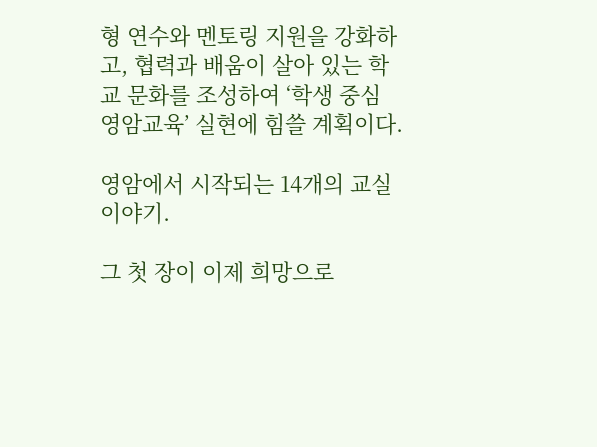형 연수와 멘토링 지원을 강화하고, 협력과 배움이 살아 있는 학교 문화를 조성하여 ‘학생 중심 영암교육’ 실현에 힘쓸 계획이다.

영암에서 시작되는 14개의 교실 이야기.

그 첫 장이 이제 희망으로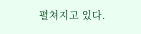펼쳐지고 있다.